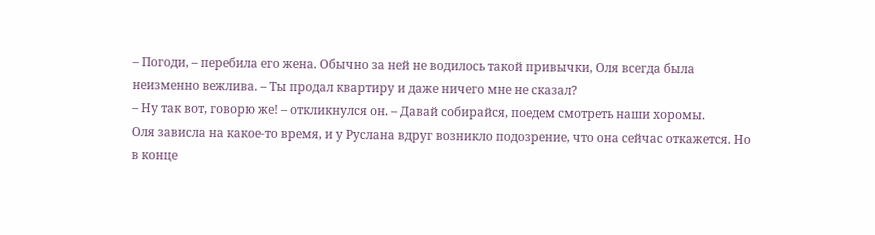– Погоди, – перебила его жена. Обычно за ней не водилось такой привычки, Оля всегда была неизменно вежлива. – Ты продал квартиру и даже ничего мне не сказал?
– Ну так вот, говорю же! – откликнулся он. – Давай собирайся, поедем смотреть наши хоромы.
Оля зависла на какое-то время, и у Руслана вдруг возникло подозрение, что она сейчас откажется. Но в конце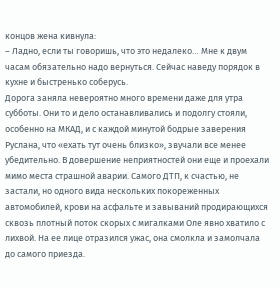концов жена кивнула:
– Ладно, если ты говоришь, что это недалеко… Мне к двум часам обязательно надо вернуться. Сейчас наведу порядок в кухне и быстренько соберусь.
Дорога заняла невероятно много времени даже для утра субботы. Они то и дело останавливались и подолгу стояли, особенно на МКАД, и с каждой минутой бодрые заверения Руслана, что «ехать тут очень близко», звучали все менее убедительно. В довершение неприятностей они еще и проехали мимо места страшной аварии. Самого ДТП, к счастью, не застали, но одного вида нескольких покореженных автомобилей, крови на асфальте и завываний продирающихся сквозь плотный поток скорых с мигалками Оле явно хватило с лихвой. На ее лице отразился ужас, она смолкла и замолчала до самого приезда.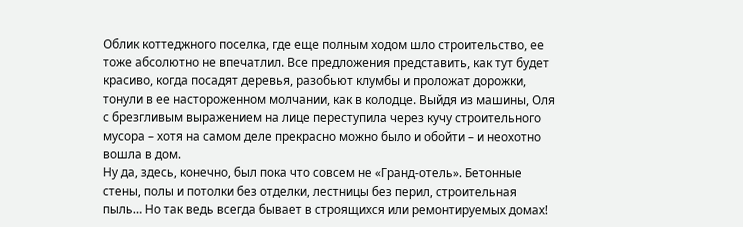Облик коттеджного поселка, где еще полным ходом шло строительство, ее тоже абсолютно не впечатлил. Все предложения представить, как тут будет красиво, когда посадят деревья, разобьют клумбы и проложат дорожки, тонули в ее настороженном молчании, как в колодце. Выйдя из машины, Оля с брезгливым выражением на лице переступила через кучу строительного мусора – хотя на самом деле прекрасно можно было и обойти – и неохотно вошла в дом.
Ну да, здесь, конечно, был пока что совсем не «Гранд-отель». Бетонные стены, полы и потолки без отделки, лестницы без перил, строительная пыль… Но так ведь всегда бывает в строящихся или ремонтируемых домах!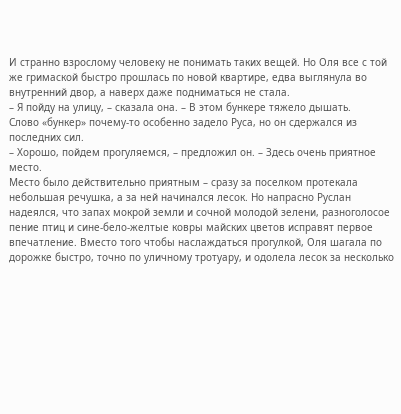И странно взрослому человеку не понимать таких вещей. Но Оля все с той же гримаской быстро прошлась по новой квартире, едва выглянула во внутренний двор, а наверх даже подниматься не стала.
– Я пойду на улицу, – сказала она. – В этом бункере тяжело дышать.
Слово «бункер» почему-то особенно задело Руса, но он сдержался из последних сил.
– Хорошо, пойдем прогуляемся, – предложил он. – Здесь очень приятное место.
Место было действительно приятным – сразу за поселком протекала небольшая речушка, а за ней начинался лесок. Но напрасно Руслан надеялся, что запах мокрой земли и сочной молодой зелени, разноголосое пение птиц и сине-бело-желтые ковры майских цветов исправят первое впечатление. Вместо того чтобы наслаждаться прогулкой, Оля шагала по дорожке быстро, точно по уличному тротуару, и одолела лесок за несколько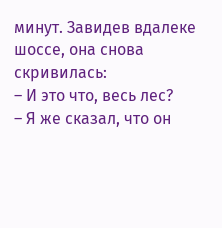минут. Завидев вдалеке шоссе, она снова скривилась:
– И это что, весь лес?
– Я же сказал, что он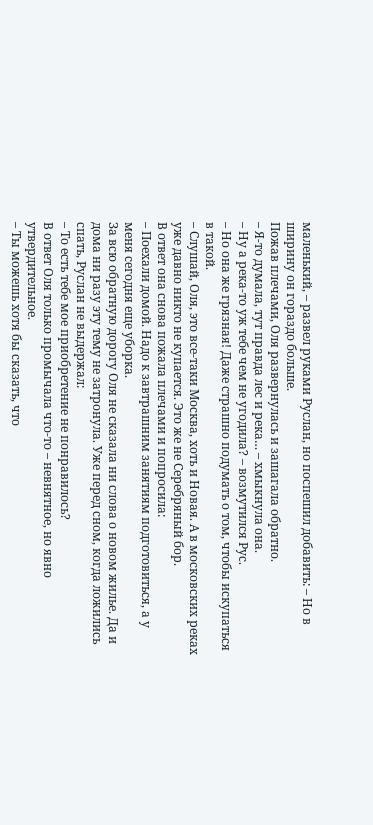маленький, – развел руками Руслан, но поспешил добавить: – Но в ширину он гораздо больше.
Пожав плечами, Оля развернулась и зашагала обратно.
– Я-то думала, тут правда лес и река… – хмыкнула она.
– Ну а река-то уж тебе чем не угодила? – возмутился Рус.
– Но она же грязная! Даже страшно подумать о том, чтобы искупаться в такой.
– Слушай, Оля, это все-таки Москва, хоть и Новая. А в московских реках уже давно никто не купается. Это же не Серебряный бор.
В ответ она снова пожала плечами и попросила:
– Поехали домой. Надо к завтрашним занятиям подготовиться, а у меня сегодня еще уборка.
За всю обратную дорогу Оля не сказала ни слова о новом жилье. Да и дома ни разу эту тему не затронула. Уже перед сном, когда ложились спать, Руслан не выдержал:
– То есть тебе мое приобретение не понравилось?
В ответ Оля только промычала что-то – невнятное, но явно утвердительное.
– Ты можешь хотя бы сказать, что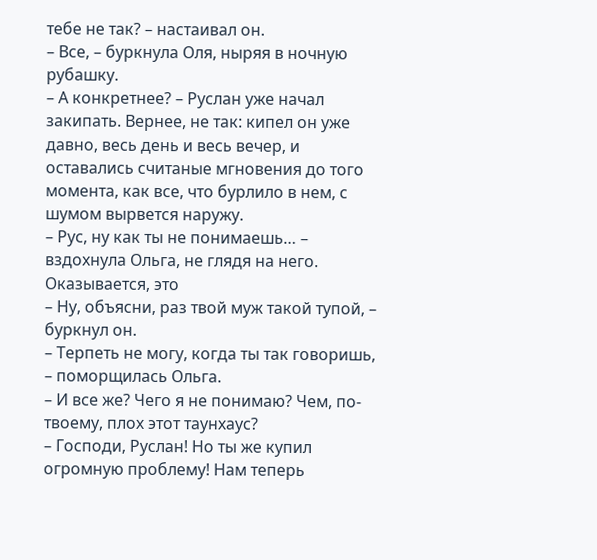тебе не так? – настаивал он.
– Все, – буркнула Оля, ныряя в ночную рубашку.
– А конкретнее? – Руслан уже начал закипать. Вернее, не так: кипел он уже давно, весь день и весь вечер, и оставались считаные мгновения до того момента, как все, что бурлило в нем, с шумом вырвется наружу.
– Рус, ну как ты не понимаешь… – вздохнула Ольга, не глядя на него.
Оказывается, это
– Ну, объясни, раз твой муж такой тупой, – буркнул он.
– Терпеть не могу, когда ты так говоришь, – поморщилась Ольга.
– И все же? Чего я не понимаю? Чем, по-твоему, плох этот таунхаус?
– Господи, Руслан! Но ты же купил огромную проблему! Нам теперь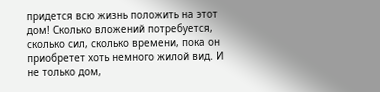придется всю жизнь положить на этот дом! Сколько вложений потребуется, сколько сил, сколько времени, пока он приобретет хоть немного жилой вид. И не только дом,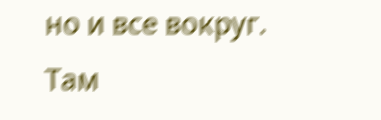но и все вокруг. Там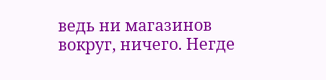ведь ни магазинов вокруг, ничего. Негде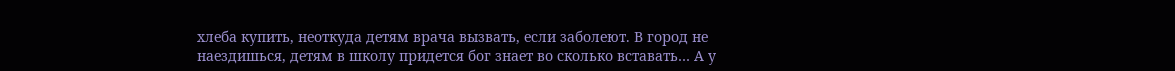хлеба купить, неоткуда детям врача вызвать, если заболеют. В город не наездишься, детям в школу придется бог знает во сколько вставать… А у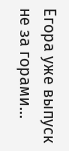Егора уже выпуск не за горами…